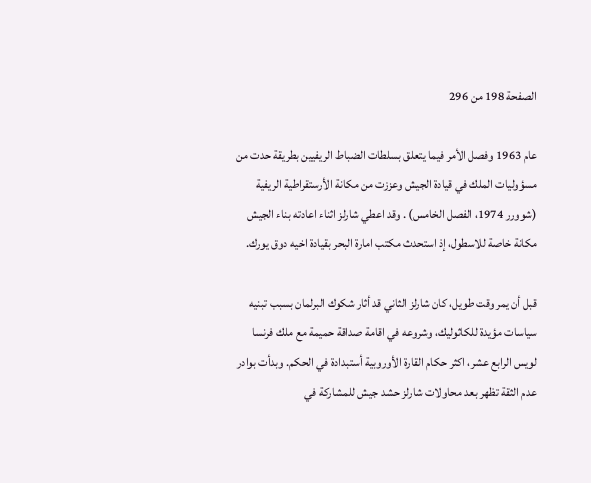الصفحة 198 من 296

عام 1963 وفصل الأمر فيما يتعلق بسلطات الضباط الريفيين بطريقة حدت من مسؤوليات الملك في قيادة الجيش وعززت من مكانة الأرستقراطية الريفية (شوورر 1974، الفصل الخامس) . وقد اعطي شارلز اثناء اعادته بناء الجيش مكانة خاصة للاسطول، إذ استحدث مکتب امارة البحر بقيادة اخيه دوق يورك.

قبل أن يمر وقت طويل، كان شارلز الثاني قد أثار شكوك البرلمان بسبب تبنيه سياسات مؤيدة للكاثوليك، وشروعه في اقامة صداقة حميمة مع ملك فرنسا لويس الرابع عشر، اکثر حكام القارة الأوروبية أستبدادة في الحكم. وبدأت بوادر عدم الثقة تظهر بعد محاولات شارلز حشد جيش للمشاركة في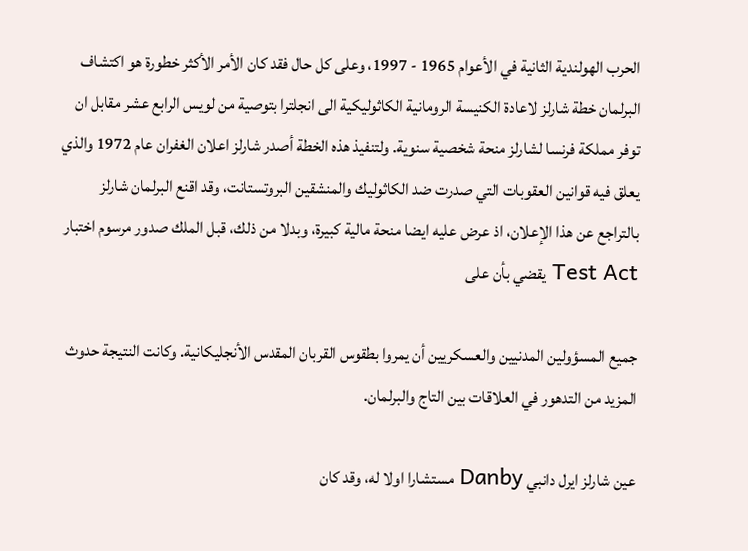الحرب الهولندية الثانية في الأعوام 1965 - 1997، وعلى كل حال فقد كان الأمر الأكثر خطورة هو اكتشاف البرلمان خطة شارلز لاعادة الكنيسة الرومانية الكاثوليكية الى انجلترا بتوصية من لويس الرابع عشر مقابل ان توفر مملكة فرنسا لشارلز منحة شخصية سنوية. ولتنفيذ هذه الخطة أصدر شارلز اعلان الغفران عام 1972 والذي يعلق فيه قوانين العقوبات التي صدرت ضد الكاثوليك والمنشقين البروتستانت، وقد اقنع البرلمان شارلز بالتراجع عن هذا الإعلان، اذ عرض عليه ايضا منحة مالية كبيرة، وبدلا من ذلك، قبل الملك صدور مرسوم اختبار Test Act يقضي بأن على

جميع المسؤولين المدنيين والعسكريين أن يمروا بطقوس القربان المقدس الأنجليكانية. وكانت النتيجة حدوث المزيد من التدهور في العلاقات بين التاج والبرلمان.

عين شارلز ايرل دانبي Danby مستشارا اولا له، وقد كان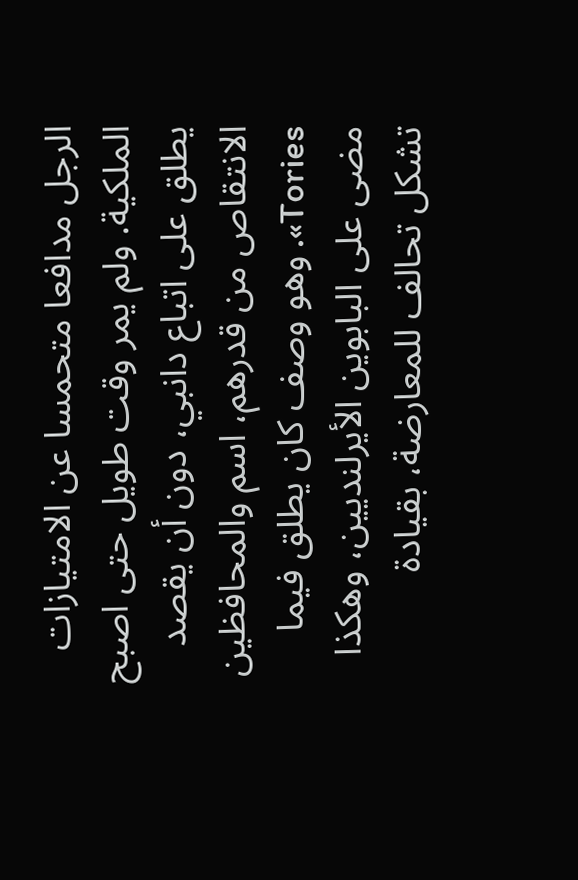الرجل مدافعا متحمسا عن الامتيازات الملكية. ولم يمر وقت طويل حتى اصبح يطلق على اتباع دانبي، دون أن يقصد الانتقاص من قدرهم، اسم والمحافظين Tories». وهو وصف كان يطلق فيما مضى على البابوين الأيرلنديين، وهكذا تشكل تحالف للمعارضة، بقيادة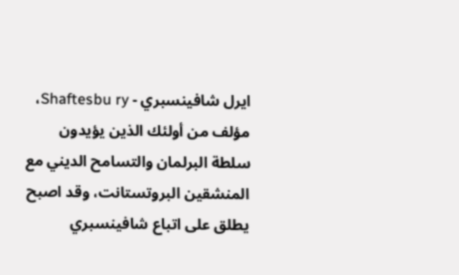ايرل شافينسبري - Shaftesbu ry، مؤلف من أولئك الذين يؤيدون سلطة البرلمان والتسامح الديني مع المنشقين البروتستانت، وقد اصبح يطلق على اتباع شافينسبري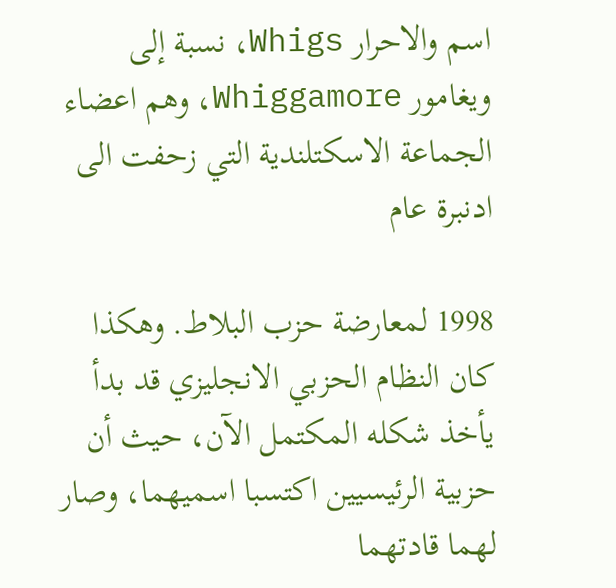اسم والاحرار Whigs، نسبة إلى ويغامور Whiggamore، وهم اعضاء الجماعة الاسكتلندية التي زحفت الى ادنبرة عام

1998 لمعارضة حزب البلاط. وهكذا كان النظام الحزبي الانجليزي قد بدأ يأخذ شكله المكتمل الآن، حيث أن حزبية الرئيسيين اكتسبا اسميهما، وصار لهما قادتهما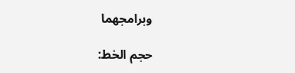وبرامجهما

حجم الخط: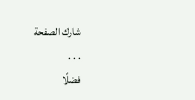شارك الصفحة
. . .
فضلًا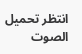انتظر تحميل الصوت